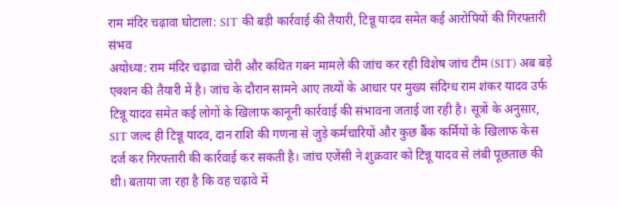राम मंदिर चढ़ावा घोटाला: SIT की बड़ी कार्रवाई की तैयारी, टिन्नू यादव समेत कई आरोपियों की गिरफ्तारी संभव
अयोध्या: राम मंदिर चढ़ावा चोरी और कथित गबन मामले की जांच कर रही विशेष जांच टीम (SIT) अब बड़े एक्शन की तैयारी में है। जांच के दौरान सामने आए तथ्यों के आधार पर मुख्य संदिग्ध राम शंकर यादव उर्फ टिन्नू यादव समेत कई लोगों के खिलाफ कानूनी कार्रवाई की संभावना जताई जा रही है। सूत्रों के अनुसार, SIT जल्द ही टिन्नू यादव, दान राशि की गणना से जुड़े कर्मचारियों और कुछ बैंक कर्मियों के खिलाफ केस दर्ज कर गिरफ्तारी की कार्रवाई कर सकती है। जांच एजेंसी ने शुक्रवार को टिन्नू यादव से लंबी पूछताछ की थी। बताया जा रहा है कि वह चढ़ावे में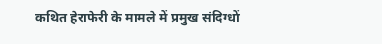कथित हेराफेरी के मामले में प्रमुख संदिग्धों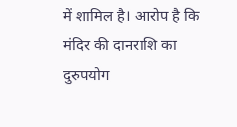में शामिल है। आरोप है कि मंदिर की दानराशि का दुरुपयोग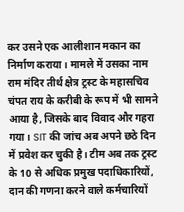कर उसने एक आलीशान मकान का निर्माण कराया। मामले में उसका नाम राम मंदिर तीर्थ क्षेत्र ट्रस्ट के महासचिव चंपत राय के करीबी के रूप में भी सामने आया है, जिसके बाद विवाद और गहरा गया। SIT की जांच अब अपने छठे दिन में प्रवेश कर चुकी है। टीम अब तक ट्रस्ट के 10 से अधिक प्रमुख पदाधिकारियों, दान की गणना करने वाले कर्मचारियों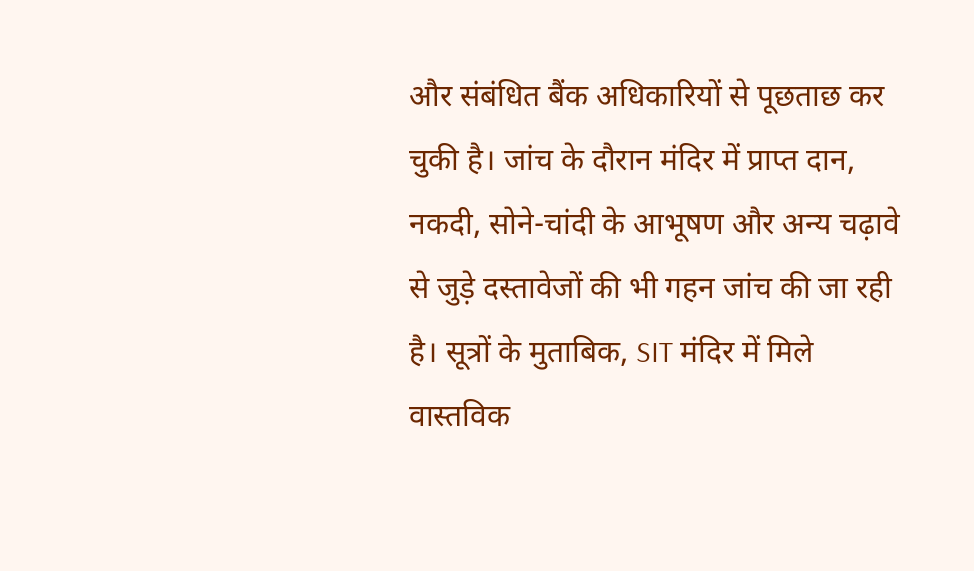और संबंधित बैंक अधिकारियों से पूछताछ कर चुकी है। जांच के दौरान मंदिर में प्राप्त दान, नकदी, सोने-चांदी के आभूषण और अन्य चढ़ावे से जुड़े दस्तावेजों की भी गहन जांच की जा रही है। सूत्रों के मुताबिक, SIT मंदिर में मिले वास्तविक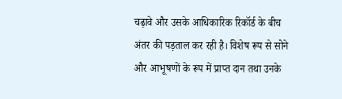चढ़ावे और उसके आधिकारिक रिकॉर्ड के बीच अंतर की पड़ताल कर रही है। विशेष रूप से सोने और आभूषणों के रूप में प्राप्त दान तथा उनके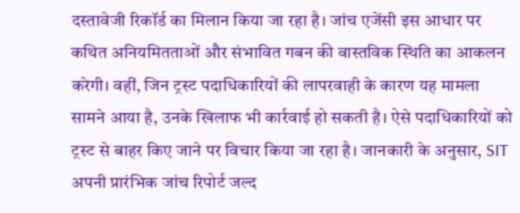दस्तावेजी रिकॉर्ड का मिलान किया जा रहा है। जांच एजेंसी इस आधार पर कथित अनियमितताओं और संभावित गबन की वास्तविक स्थिति का आकलन करेगी। वहीं, जिन ट्रस्ट पदाधिकारियों की लापरवाही के कारण यह मामला सामने आया है, उनके खिलाफ भी कार्रवाई हो सकती है। ऐसे पदाधिकारियों को ट्रस्ट से बाहर किए जाने पर विचार किया जा रहा है। जानकारी के अनुसार, SIT अपनी प्रारंभिक जांच रिपोर्ट जल्द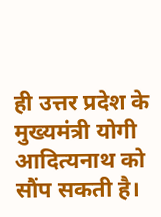ही उत्तर प्रदेश के मुख्यमंत्री योगी आदित्यनाथ को सौंप सकती है।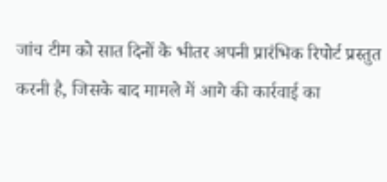जांच टीम को सात दिनों के भीतर अपनी प्रारंभिक रिपोर्ट प्रस्तुत करनी है, जिसके बाद मामले में आगे की कार्रवाई का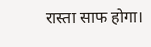रास्ता साफ होगा।